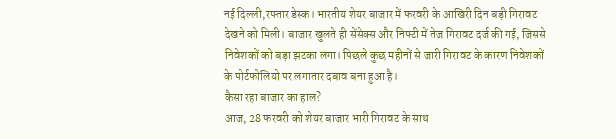नई दिल्ली,रफ्तार डेस्क। भारतीय शेयर बाजार में फरवरी के आखिरी दिन बड़ी गिरावट देखने को मिली। बाजार खुलते ही सेंसेक्स और निफ्टी में तेज गिरावट दर्ज की गई, जिससे निवेशकों को बड़ा झटका लगा। पिछले कुछ महीनों से जारी गिरावट के कारण निवेशकों के पोर्टफोलियो पर लगातार दबाव बना हुआ है।
कैसा रहा बाजार का हाल?
आज, 28 फरवरी को शेयर बाजार भारी गिरावट के साथ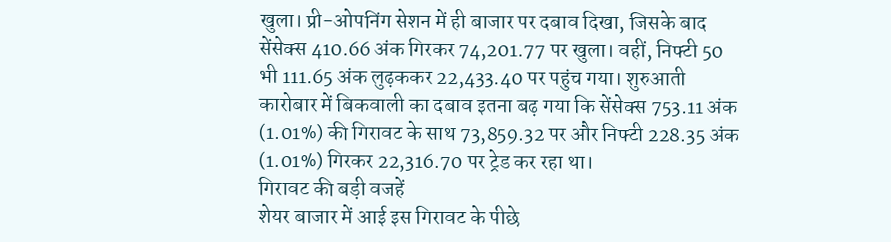खुला। प्री-ओपनिंग सेशन में ही बाजार पर दबाव दिखा, जिसके बाद सेंसेक्स 410.66 अंक गिरकर 74,201.77 पर खुला। वहीं, निफ्टी 50 भी 111.65 अंक लुढ़ककर 22,433.40 पर पहुंच गया। शुरुआती कारोबार में बिकवाली का दबाव इतना बढ़ गया कि सेंसेक्स 753.11 अंक (1.01%) की गिरावट के साथ 73,859.32 पर और निफ्टी 228.35 अंक (1.01%) गिरकर 22,316.70 पर ट्रेड कर रहा था।
गिरावट की बड़ी वजहें
शेयर बाजार में आई इस गिरावट के पीछे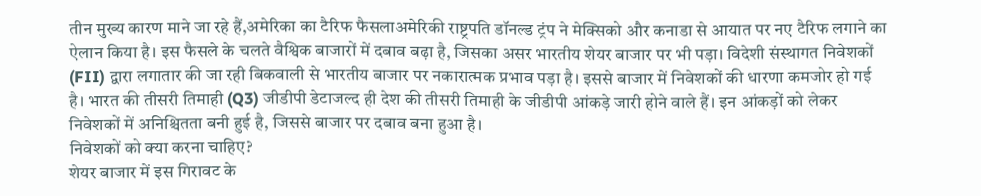तीन मुख्य कारण माने जा रहे हैं,अमेरिका का टैरिफ फैसलाअमेरिकी राष्ट्रपति डॉनल्ड ट्रंप ने मेक्सिको और कनाडा से आयात पर नए टैरिफ लगाने का ऐलान किया है। इस फैसले के चलते वैश्विक बाजारों में दबाव बढ़ा है, जिसका असर भारतीय शेयर बाजार पर भी पड़ा। विदेशी संस्थागत निवेशकों (FII) द्वारा लगातार की जा रही बिकवाली से भारतीय बाजार पर नकारात्मक प्रभाव पड़ा है। इससे बाजार में निवेशकों की धारणा कमजोर हो गई है। भारत की तीसरी तिमाही (Q3) जीडीपी डेटाजल्द ही देश की तीसरी तिमाही के जीडीपी आंकड़े जारी होने वाले हैं। इन आंकड़ों को लेकर निवेशकों में अनिश्चितता बनी हुई है, जिससे बाजार पर दबाव बना हुआ है।
निवेशकों को क्या करना चाहिए?
शेयर बाजार में इस गिरावट के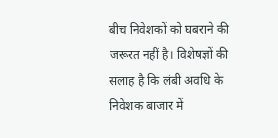बीच निवेशकों को घबराने की जरूरत नहीं है। विशेषज्ञों की सलाह है कि लंबी अवधि के निवेशक बाजार में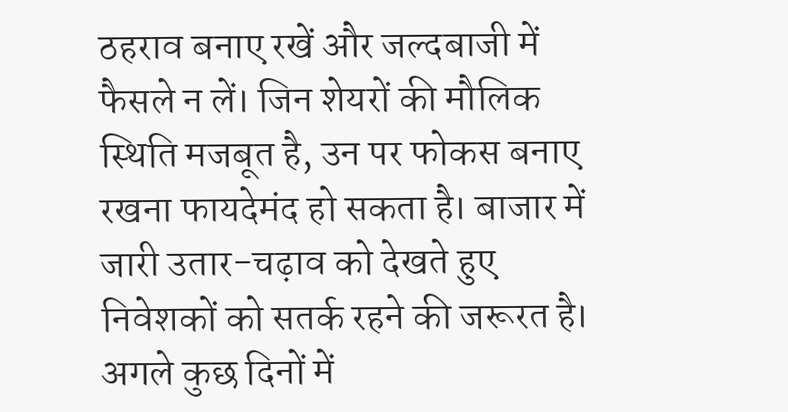ठहराव बनाए रखें और जल्दबाजी में फैसले न लें। जिन शेयरों की मौलिक स्थिति मजबूत है, उन पर फोकस बनाए रखना फायदेमंद हो सकता है। बाजार में जारी उतार-चढ़ाव को देखते हुए निवेशकों को सतर्क रहने की जरूरत है। अगले कुछ दिनों में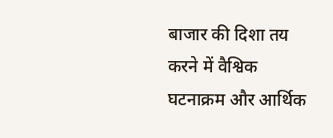बाजार की दिशा तय करने में वैश्विक घटनाक्रम और आर्थिक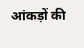आंकड़ों की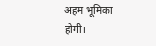अहम भूमिका होगी।